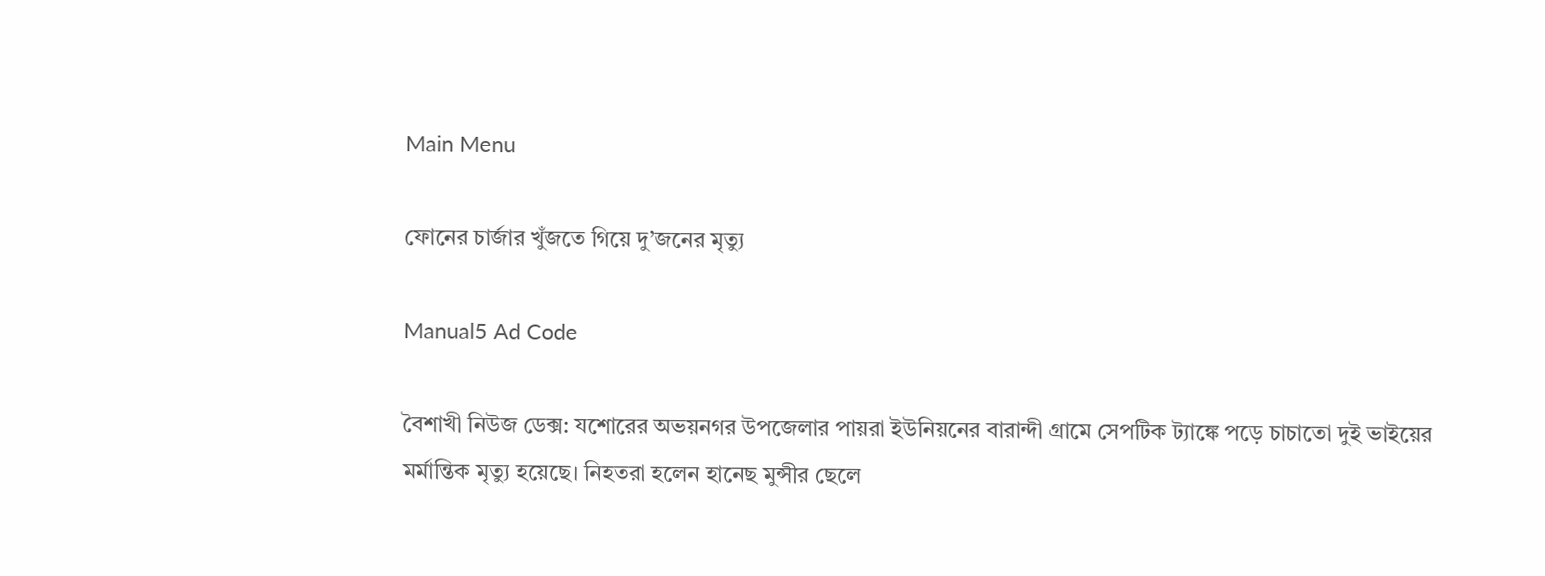Main Menu

ফোনের চার্জার খুঁজতে গিয়ে দু’জনের মৃত্যু

Manual5 Ad Code

বৈশাখী নিউজ ডেক্স: যশোরের অভয়নগর উপজেলার পায়রা ইউনিয়নের বারান্দী গ্রামে সেপটিক ট্যাঙ্কে পড়ে চাচাতো দুই ভাইয়ের মর্মান্তিক মৃত্যু হয়েছে। নিহতরা হলেন হানেছ মুন্সীর ছেলে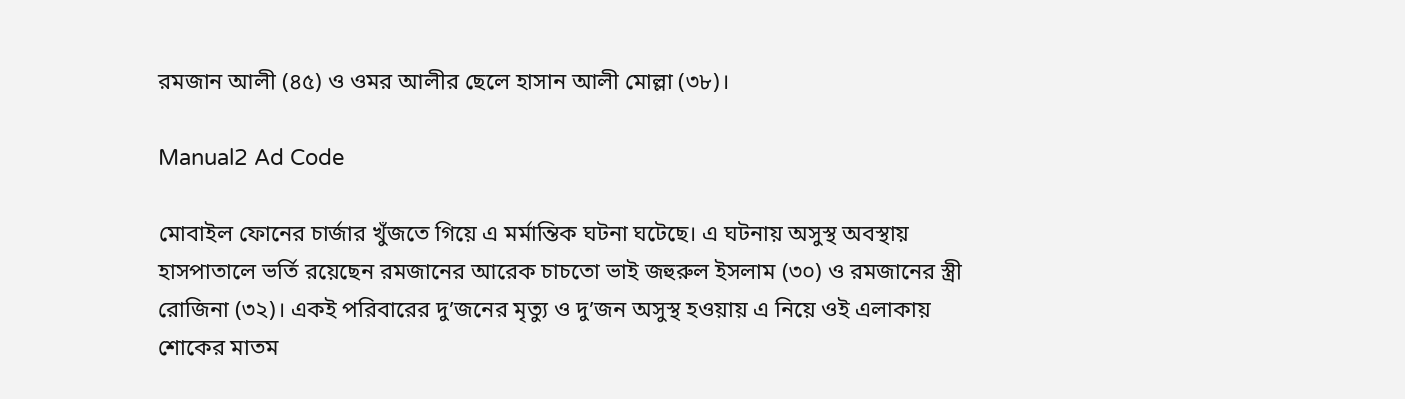রমজান আলী (৪৫) ও ওমর আলীর ছেলে হাসান আলী মোল্লা (৩৮)।

Manual2 Ad Code

মোবাইল ফোনের চার্জার খুঁজতে গিয়ে এ মর্মান্তিক ঘটনা ঘটেছে। এ ঘটনায় অসুস্থ অবস্থায় হাসপাতালে ভর্তি রয়েছেন রমজানের আরেক চাচতো ভাই জহুরুল ইসলাম (৩০) ও রমজানের স্ত্রী রোজিনা (৩২)। একই পরিবারের দু’জনের মৃত্যু ও দু’জন অসুস্থ হওয়ায় এ নিয়ে ওই এলাকায় শোকের মাতম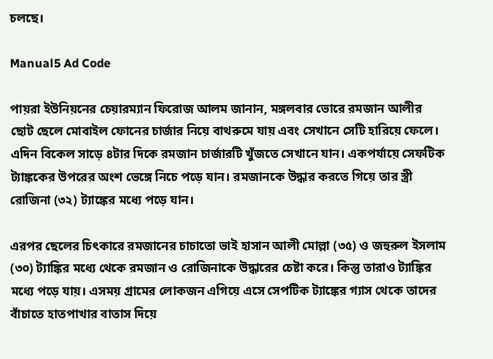চলছে।

Manual5 Ad Code

পায়রা ইউনিয়নের চেয়ারম্যান ফিরোজ আলম জানান, মঙ্গলবার ভোরে রমজান আলীর ছোট ছেলে মোবাইল ফোনের চার্জার নিয়ে বাথরুমে যায় এবং সেখানে সেটি হারিয়ে ফেলে। এদিন বিকেল সাড়ে ৪টার দিকে রমজান চার্জারটি খুঁজতে সেখানে যান। একপর্যায়ে সেফটিক ট্যাঙ্ককের উপরের অংশ ভেঙ্গে নিচে পড়ে যান। রমজানকে উদ্ধার করতে গিয়ে তার স্ত্রী রোজিনা (৩২) ট্যাঙ্কের মধ্যে পড়ে যান।

এরপর ছেলের চিৎকারে রমজানের চাচাতো ভাই হাসান আলী মোল্লা (৩৫) ও জহুরুল ইসলাম (৩০) ট্যাঙ্কির মধ্যে থেকে রমজান ও রোজিনাকে উদ্ধারের চেষ্টা করে। কিন্তু তারাও ট্যাঙ্কির মধ্যে পড়ে যায়। এসময় গ্রামের লোকজন এগিয়ে এসে সেপটিক ট্যাঙ্কের গ্যাস থেকে তাদের বাঁচাতে হাতপাখার বাতাস দিয়ে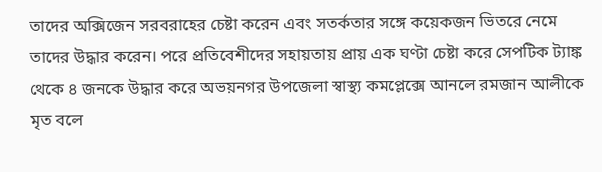তাদের অক্সিজেন সরবরাহের চেষ্টা করেন এবং সতর্কতার সঙ্গে কয়েকজন ভিতরে নেমে তাদের উদ্ধার করেন। পরে প্রতিবেশীদের সহায়তায় প্রায় এক ঘণ্টা চেষ্টা করে সেপটিক ট্যাঙ্ক থেকে ৪ জনকে উদ্ধার করে অভয়নগর উপজেলা স্বাস্থ্য কমপ্লেক্সে আনলে রমজান আলীকে মৃত বলে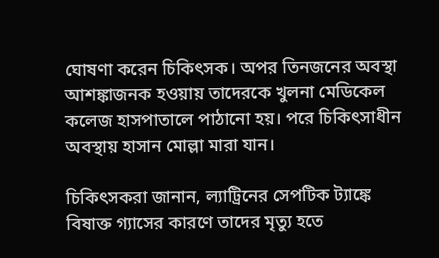ঘোষণা করেন চিকিৎসক। অপর তিনজনের অবস্থা আশঙ্কাজনক হওয়ায় তাদেরকে খুলনা মেডিকেল কলেজ হাসপাতালে পাঠানো হয়। পরে চিকিৎসাধীন অবস্থায় হাসান মোল্লা মারা যান।

চিকিৎসকরা জানান, ল্যাট্রিনের সেপটিক ট্যাঙ্কে বিষাক্ত গ্যাসের কারণে তাদের মৃত্যু হতে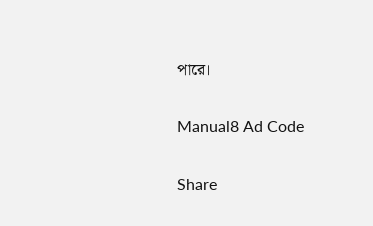পারে।

Manual8 Ad Code

Share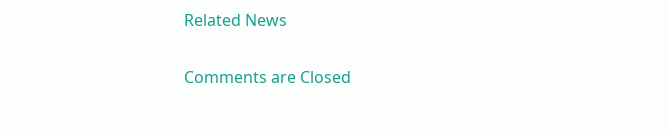Related News

Comments are Closed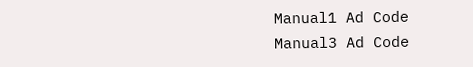Manual1 Ad Code
Manual3 Ad Code